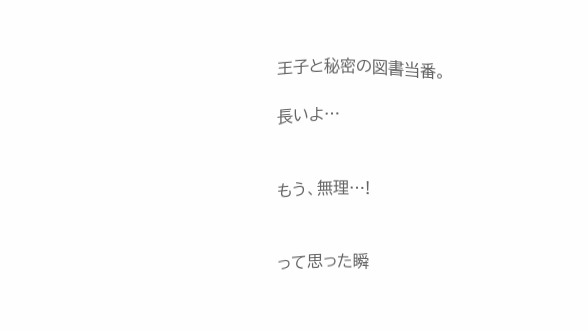王子と秘密の図書当番。

長いよ…


もう、無理…!


って思った瞬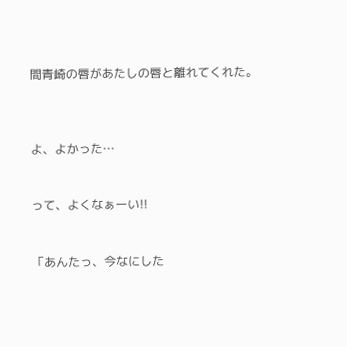間青崎の唇があたしの唇と離れてくれた。



よ、よかった…


って、よくなぁーい!!


「あんたっ、今なにした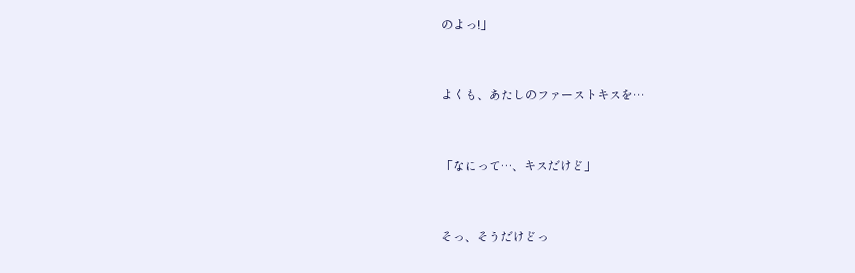のよっ!」


よくも、あたしのファーストキスを…


「なにって…、キスだけど」


そっ、そうだけどっ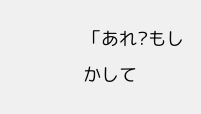「あれ?もしかして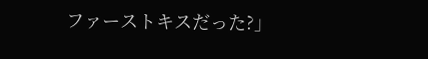ファーストキスだった?」